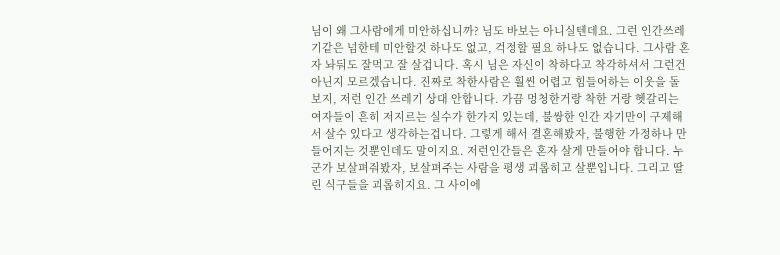님이 왜 그사람에게 미안하십니까? 님도 바보는 아니실텐데요. 그런 인간쓰레기같은 넘한테 미안할것 하나도 없고, 걱정할 필요 하나도 없습니다. 그사람 혼자 놔둬도 잘먹고 잘 살겁니다. 혹시 님은 자신이 착하다고 착각하셔서 그런건 아닌지 모르겠습니다. 진짜로 착한사람은 훨씬 어렵고 힘들어하는 이웃을 돌보지, 저런 인간 쓰레기 상대 안합니다. 가끔 멍청한거랑 착한 거랑 헷갈리는 여자들이 흔히 저지르는 실수가 한가지 있는데, 불쌍한 인간 자기만이 구제해서 살수 있다고 생각하는겁니다. 그렇게 해서 결혼해봤자, 불행한 가정하나 만들어지는 것뿐인데도 말이지요. 저런인간들은 혼자 살게 만들어야 합니다. 누군가 보살펴줘봤자, 보살펴주는 사람을 평생 괴롭히고 살뿐입니다. 그리고 딸린 식구들을 괴롭히지요. 그 사이에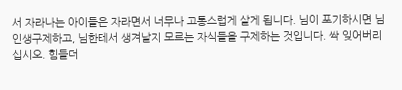서 자라나는 아이들은 자라면서 너무나 고통스럽게 살게 됩니다. 님이 포기하시면 님인생구제하고, 님한테서 생겨날지 모르는 자식들을 구제하는 것입니다. 싹 잊어버리십시오. 힘들더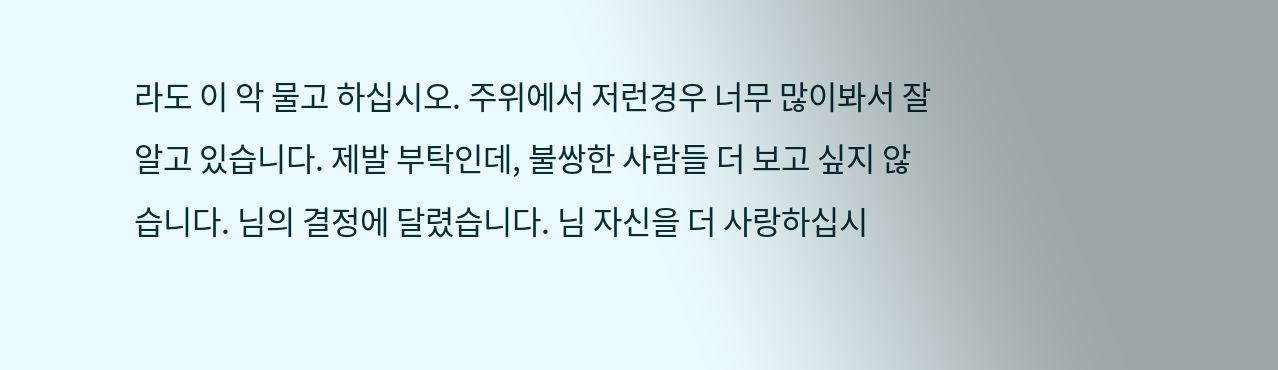라도 이 악 물고 하십시오. 주위에서 저런경우 너무 많이봐서 잘알고 있습니다. 제발 부탁인데, 불쌍한 사람들 더 보고 싶지 않습니다. 님의 결정에 달렸습니다. 님 자신을 더 사랑하십시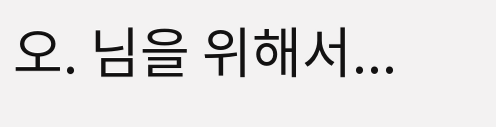오. 님을 위해서...